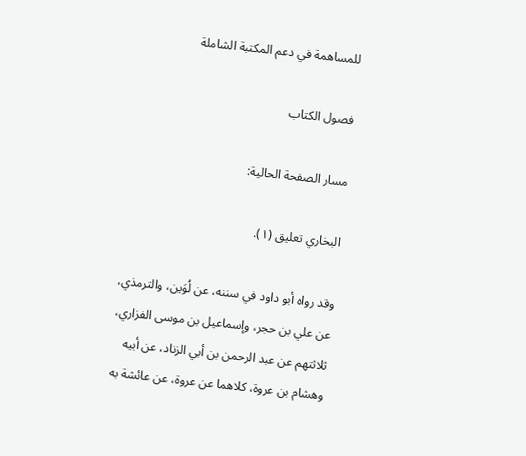للمساهمة في دعم المكتبة الشاملة

فصول الكتاب

مسار الصفحة الحالية:

البخاري تعليق (١).

وقد رواه أبو داود في سننه، عن لُوَين، والترمذي، عن علي بن حجر، وإسماعيل بن موسى الفزاري، ثلاثتهم عن عبد الرحمن بن أبي الزناد، عن أبيه وهشام بن عروة، كلاهما عن عروة، عن عائشة به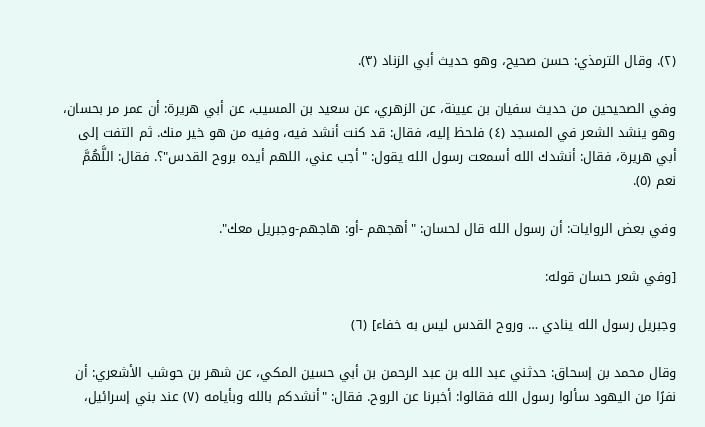(٢). وقال الترمذي: حسن صحيح، وهو حديث أبي الزناد (٣).

وفي الصحيحين من حديث سفيان بن عيينة، عن الزهري، عن سعيد بن المسيب، عن أبي هريرة: أن عمر مر بحسان، وهو ينشد الشعر في المسجد (٤) فلحظ إليه، فقال: قد كنت أنشد فيه، وفيه من هو خير منك. ثم التفت إلى أبي هريرة، فقال: أنشدك الله أسمعت رسول الله يقول: "أجب عني، اللهم أيده بروح القدس"؟. فقال: اللَّهُمَّ نعم (٥).

وفي بعض الروايات: أن رسول الله قال لحسان: "أهجهم -أو: هاجهم-وجبريل معك".

[وفي شعر حسان قوله:

وجبريل رسول الله ينادي … وروح القدس ليس به خفاء] (٦)

وقال محمد بن إسحاق: حدثني عبد الله بن عبد الرحمن بن أبي حسين المكي، عن شهر بن حوشب الأشعري: أن نفرًا من اليهود سألوا رسول الله فقالوا: أخبرنا عن الروح. فقال: "أنشدكم بالله وبأيامه (٧) عند بني إسرائيل،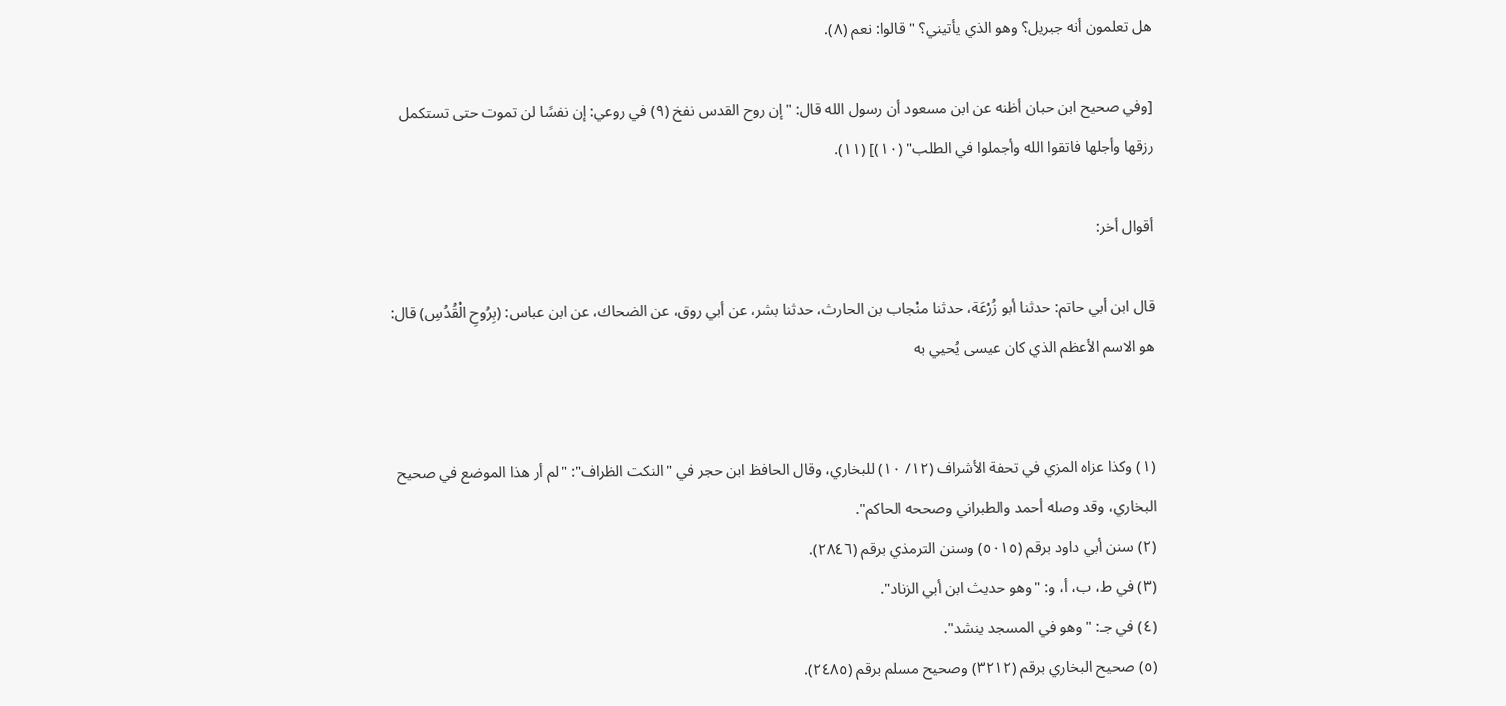هل تعلمون أنه جبريل؟ وهو الذي يأتيني؟ " قالوا: نعم (٨).

[وفي صحيح ابن حبان أظنه عن ابن مسعود أن رسول الله قال: "إن روح القدس نفخ (٩) في روعي: إن نفسًا لن تموت حتى تستكمل رزقها وأجلها فاتقوا الله وأجملوا في الطلب" (١٠)] (١١).

أقوال أخر:

قال ابن أبي حاتم: حدثنا أبو زُرْعَة، حدثنا منْجاب بن الحارث، حدثنا بشر، عن أبي روق، عن الضحاك، عن ابن عباس: (بِرُوحِ الْقُدُسِ) قال: هو الاسم الأعظم الذي كان عيسى يُحيي به


(١) وكذا عزاه المزي في تحفة الأشراف (١٢/ ١٠) للبخاري، وقال الحافظ ابن حجر في "النكت الظراف": "لم أر هذا الموضع في صحيح البخاري، وقد وصله أحمد والطبراني وصححه الحاكم".
(٢) سنن أبي داود برقم (٥٠١٥) وسنن الترمذي برقم (٢٨٤٦).
(٣) في ط، ب، أ، و: "وهو حديث ابن أبي الزناد".
(٤) في جـ: "وهو في المسجد ينشد".
(٥) صحيح البخاري برقم (٣٢١٢) وصحيح مسلم برقم (٢٤٨٥).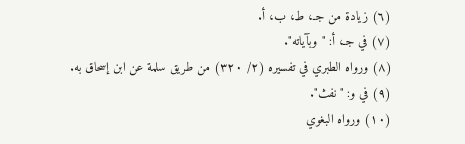(٦) زيادة من جـ، ط، ب، أ.
(٧) في جـ، أ: "وبآياته".
(٨) ورواه الطبري في تفسيره (٢/ ٣٢٠) من طريق سلمة عن ابن إسحاق به.
(٩) في و: "نفث".
(١٠) ورواه البغوي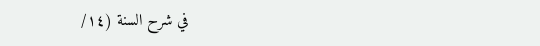في شرح السنة (١٤/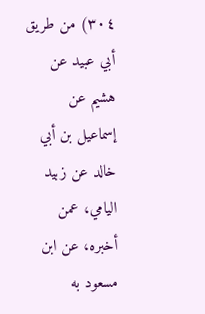٣٠٤) من طريق أبي عبيد عن هشيم عن إسماعيل بن أبي خالد عن زبيد اليامي، عمن أخبره، عن ابن مسعود به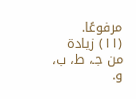مرفوعًا.
(١١) زيادة من جـ، ط، ب، و.